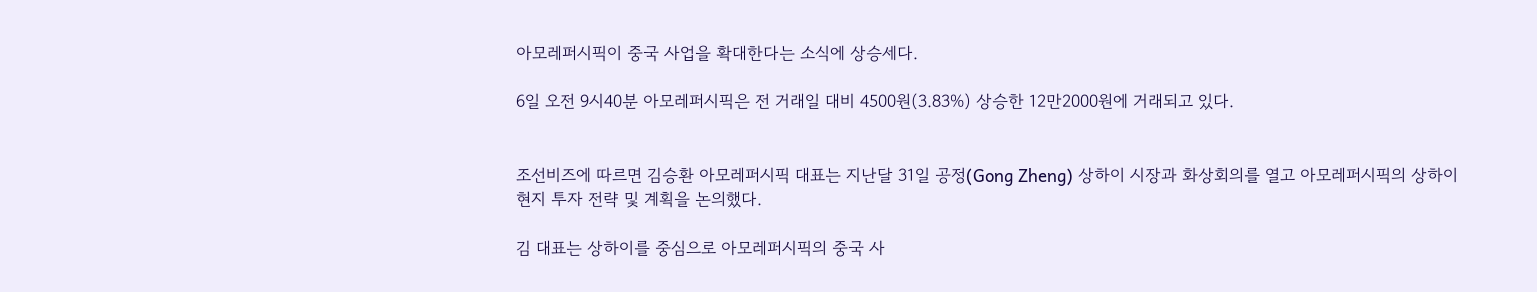아모레퍼시픽이 중국 사업을 확대한다는 소식에 상승세다.

6일 오전 9시40분 아모레퍼시픽은 전 거래일 대비 4500원(3.83%) 상승한 12만2000원에 거래되고 있다.


조선비즈에 따르면 김승환 아모레퍼시픽 대표는 지난달 31일 공정(Gong Zheng) 상하이 시장과 화상회의를 열고 아모레퍼시픽의 상하이 현지 투자 전략 및 계획을 논의했다.

김 대표는 상하이를 중심으로 아모레퍼시픽의 중국 사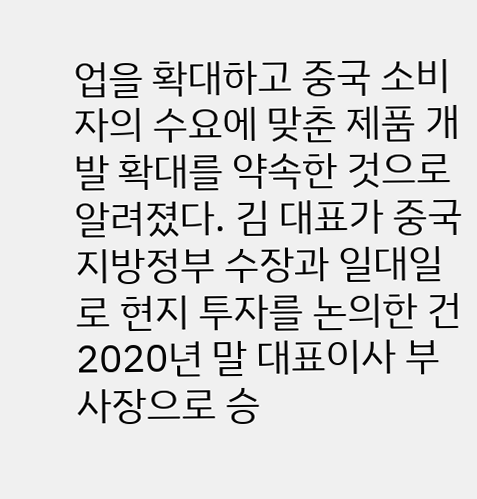업을 확대하고 중국 소비자의 수요에 맞춘 제품 개발 확대를 약속한 것으로 알려졌다. 김 대표가 중국 지방정부 수장과 일대일로 현지 투자를 논의한 건 2020년 말 대표이사 부사장으로 승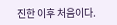진한 이후 처음이다.